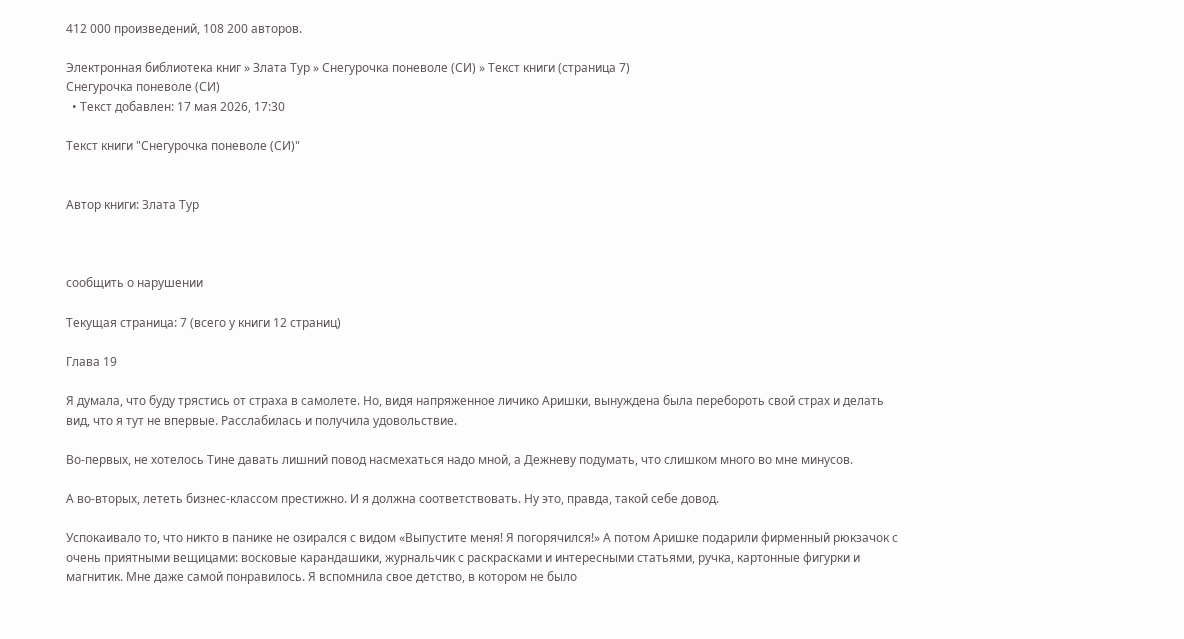412 000 произведений, 108 200 авторов.

Электронная библиотека книг » Злата Тур » Снегурочка поневоле (СИ) » Текст книги (страница 7)
Снегурочка поневоле (СИ)
  • Текст добавлен: 17 мая 2026, 17:30

Текст книги "Снегурочка поневоле (СИ)"


Автор книги: Злата Тур



сообщить о нарушении

Текущая страница: 7 (всего у книги 12 страниц)

Глава 19

Я думала, что буду трястись от страха в самолете. Но, видя напряженное личико Аришки, вынуждена была перебороть свой страх и делать вид, что я тут не впервые. Расслабилась и получила удовольствие.

Во-первых, не хотелось Тине давать лишний повод насмехаться надо мной, а Дежневу подумать, что слишком много во мне минусов.

А во-вторых, лететь бизнес-классом престижно. И я должна соответствовать. Ну это, правда, такой себе довод.

Успокаивало то, что никто в панике не озирался с видом «Выпустите меня! Я погорячился!» А потом Аришке подарили фирменный рюкзачок с очень приятными вещицами: восковые карандашики, журнальчик с раскрасками и интересными статьями, ручка, картонные фигурки и магнитик. Мне даже самой понравилось. Я вспомнила свое детство, в котором не было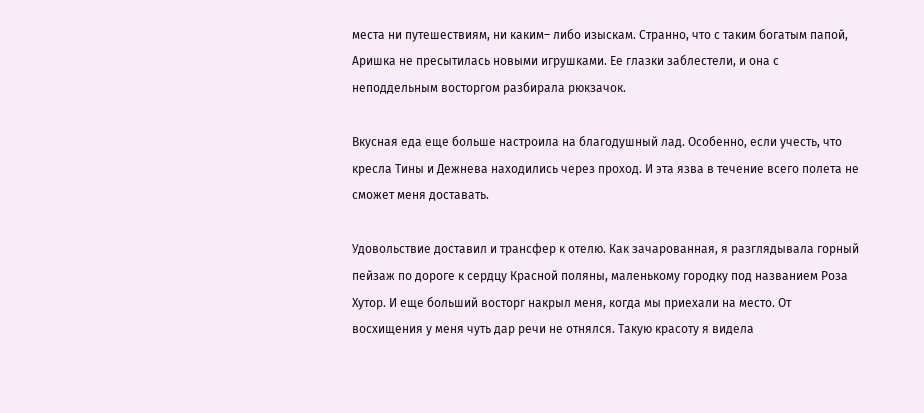места ни путешествиям, ни каким– либо изыскам. Странно, что с таким богатым папой, Аришка не пресытилась новыми игрушками. Ее глазки заблестели, и она с неподдельным восторгом разбирала рюкзачок.

Вкусная еда еще больше настроила на благодушный лад. Особенно, если учесть, что кресла Тины и Дежнева находились через проход. И эта язва в течение всего полета не сможет меня доставать.

Удовольствие доставил и трансфер к отелю. Как зачарованная, я разглядывала горный пейзаж по дороге к сердцу Красной поляны, маленькому городку под названием Роза Хутор. И еще больший восторг накрыл меня, когда мы приехали на место. От восхищения у меня чуть дар речи не отнялся. Такую красоту я видела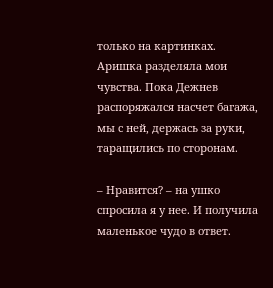только на картинках. Аришка разделяла мои чувства. Пока Дежнев распоряжался насчет багажа, мы с ней, держась за руки, таращились по сторонам.

– Нравится? – на ушко спросила я у нее. И получила маленькое чудо в ответ.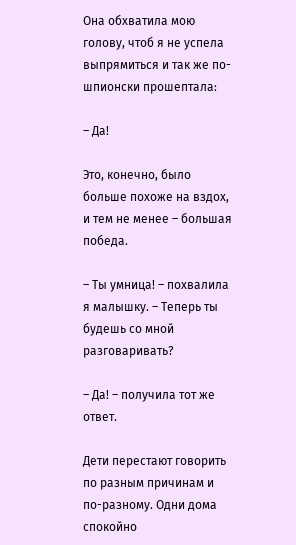Она обхватила мою голову, чтоб я не успела выпрямиться и так же по-шпионски прошептала:

– Да!

Это, конечно, было больше похоже на вздох, и тем не менее – большая победа.

– Ты умница! – похвалила я малышку. – Теперь ты будешь со мной разговаривать?

– Да! – получила тот же ответ.

Дети перестают говорить по разным причинам и по-разному. Одни дома спокойно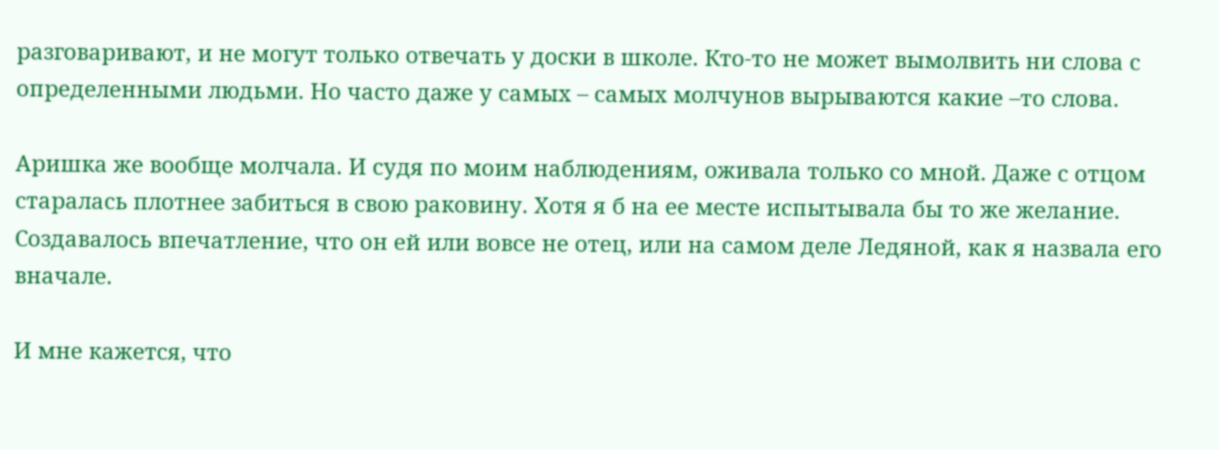разговаривают, и не могут только отвечать у доски в школе. Кто-то не может вымолвить ни слова с определенными людьми. Но часто даже у самых – самых молчунов вырываются какие –то слова.

Аришка же вообще молчала. И судя по моим наблюдениям, оживала только со мной. Даже с отцом старалась плотнее забиться в свою раковину. Хотя я б на ее месте испытывала бы то же желание. Создавалось впечатление, что он ей или вовсе не отец, или на самом деле Ледяной, как я назвала его вначале.

И мне кажется, что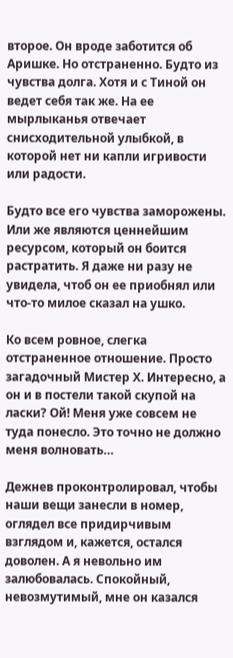второе. Он вроде заботится об Аришке. Но отстраненно. Будто из чувства долга. Хотя и с Тиной он ведет себя так же. На ее мырлыканья отвечает снисходительной улыбкой, в которой нет ни капли игривости или радости.

Будто все его чувства заморожены. Или же являются ценнейшим ресурсом, который он боится растратить. Я даже ни разу не увидела, чтоб он ее приобнял или что-то милое сказал на ушко.

Ко всем ровное, слегка отстраненное отношение. Просто загадочный Мистер Х. Интересно, а он и в постели такой скупой на ласки? Ой! Меня уже совсем не туда понесло. Это точно не должно меня волновать…

Дежнев проконтролировал, чтобы наши вещи занесли в номер, оглядел все придирчивым взглядом и, кажется, остался доволен. А я невольно им залюбовалась. Спокойный, невозмутимый, мне он казался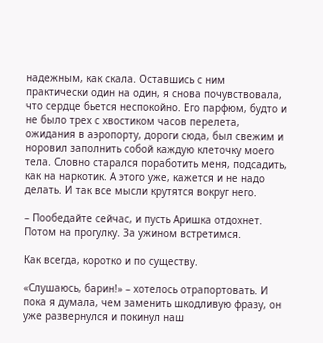надежным, как скала. Оставшись с ним практически один на один, я снова почувствовала, что сердце бьется неспокойно. Его парфюм, будто и не было трех с хвостиком часов перелета, ожидания в аэропорту, дороги сюда, был свежим и норовил заполнить собой каждую клеточку моего тела. Словно старался поработить меня, подсадить, как на наркотик. А этого уже, кажется и не надо делать. И так все мысли крутятся вокруг него.

– Пообедайте сейчас, и пусть Аришка отдохнет. Потом на прогулку. За ужином встретимся.

Как всегда, коротко и по существу.

«Слушаюсь, барин!» – хотелось отрапортовать. И пока я думала, чем заменить шкодливую фразу, он уже развернулся и покинул наш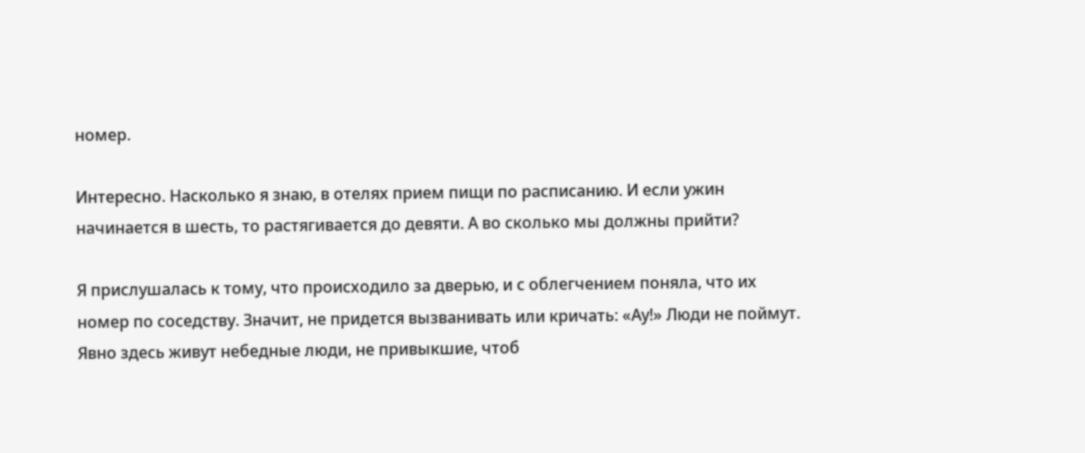номер.

Интересно. Насколько я знаю, в отелях прием пищи по расписанию. И если ужин начинается в шесть, то растягивается до девяти. А во сколько мы должны прийти?

Я прислушалась к тому, что происходило за дверью, и с облегчением поняла, что их номер по соседству. Значит, не придется вызванивать или кричать: «Ау!» Люди не поймут. Явно здесь живут небедные люди, не привыкшие, чтоб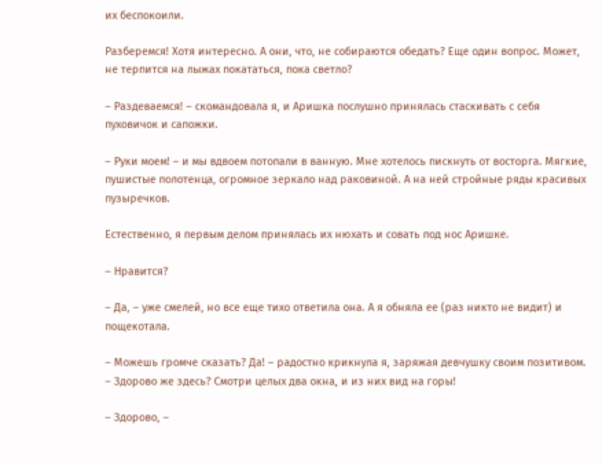их беспокоили.

Разберемся! Хотя интересно. А они, что, не собираются обедать? Еще один вопрос. Может, не терпится на лыжах покататься, пока светло?

– Раздеваемся! – скомандовала я, и Аришка послушно принялась стаскивать с себя пуховичок и сапожки.

– Руки моем! – и мы вдвоем потопали в ванную. Мне хотелось пискнуть от восторга. Мягкие, пушистые полотенца, огромное зеркало над раковиной. А на ней стройные ряды красивых пузыречков.

Естественно, я первым делом принялась их нюхать и совать под нос Аришке.

– Нравится?

– Да, – уже смелей, но все еще тихо ответила она. А я обняла ее (раз никто не видит) и пощекотала.

– Можешь громче сказать? Да! – радостно крикнула я, заряжая девчушку своим позитивом. – Здорово же здесь? Смотри целых два окна, и из них вид на горы!

– Здорово, –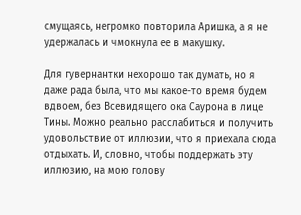смущаясь, негромко повторила Аришка, а я не удержалась и чмокнула ее в макушку.

Для гувернантки нехорошо так думать, но я даже рада была, что мы какое-то время будем вдвоем, без Всевидящего ока Саурона в лице Тины. Можно реально расслабиться и получить удовольствие от иллюзии, что я приехала сюда отдыхать. И, словно, чтобы поддержать эту иллюзию, на мою голову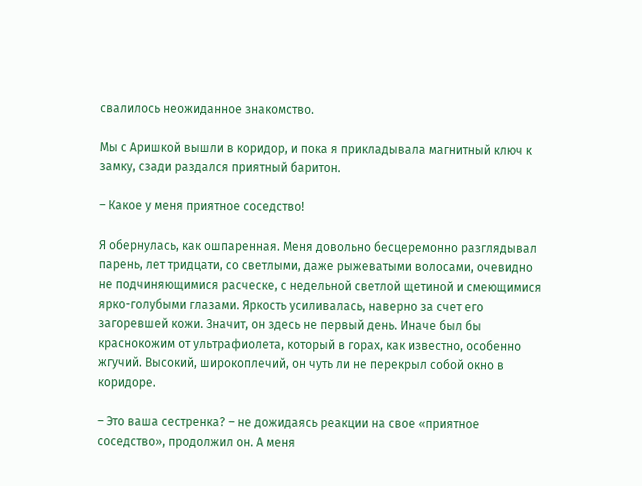свалилось неожиданное знакомство.

Мы с Аришкой вышли в коридор, и пока я прикладывала магнитный ключ к замку, сзади раздался приятный баритон.

– Какое у меня приятное соседство!

Я обернулась, как ошпаренная. Меня довольно бесцеремонно разглядывал парень, лет тридцати, со светлыми, даже рыжеватыми волосами, очевидно не подчиняющимися расческе, с недельной светлой щетиной и смеющимися ярко-голубыми глазами. Яркость усиливалась, наверно за счет его загоревшей кожи. Значит, он здесь не первый день. Иначе был бы краснокожим от ультрафиолета, который в горах, как известно, особенно жгучий. Высокий, широкоплечий, он чуть ли не перекрыл собой окно в коридоре.

– Это ваша сестренка? – не дожидаясь реакции на свое «приятное соседство», продолжил он. А меня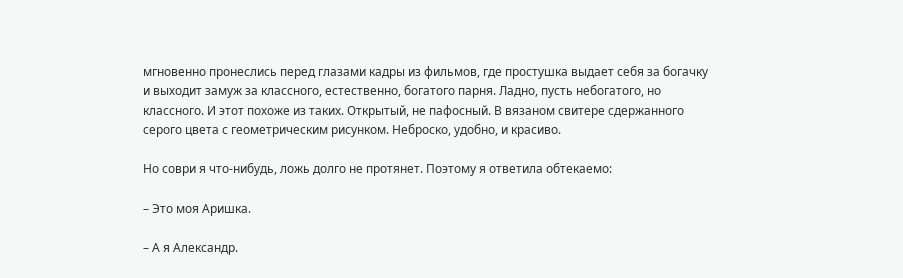мгновенно пронеслись перед глазами кадры из фильмов, где простушка выдает себя за богачку и выходит замуж за классного, естественно, богатого парня. Ладно, пусть небогатого, но классного. И этот похоже из таких. Открытый, не пафосный. В вязаном свитере сдержанного серого цвета с геометрическим рисунком. Неброско, удобно, и красиво.

Но соври я что-нибудь, ложь долго не протянет. Поэтому я ответила обтекаемо:

– Это моя Аришка.

– А я Александр.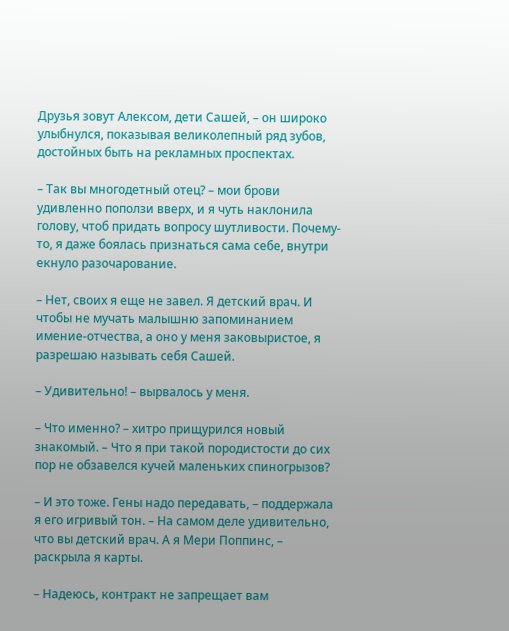Друзья зовут Алексом, дети Сашей, – он широко улыбнулся, показывая великолепный ряд зубов, достойных быть на рекламных проспектах.

– Так вы многодетный отец? – мои брови удивленно поползи вверх, и я чуть наклонила голову, чтоб придать вопросу шутливости. Почему-то, я даже боялась признаться сама себе, внутри екнуло разочарование.

– Нет, своих я еще не завел. Я детский врач. И чтобы не мучать малышню запоминанием имение-отчества, а оно у меня заковыристое, я разрешаю называть себя Сашей.

– Удивительно! – вырвалось у меня.

– Что именно? – хитро прищурился новый знакомый. – Что я при такой породистости до сих пор не обзавелся кучей маленьких спиногрызов?

– И это тоже. Гены надо передавать, – поддержала я его игривый тон. – На самом деле удивительно, что вы детский врач. А я Мери Поппинс, – раскрыла я карты.

– Надеюсь, контракт не запрещает вам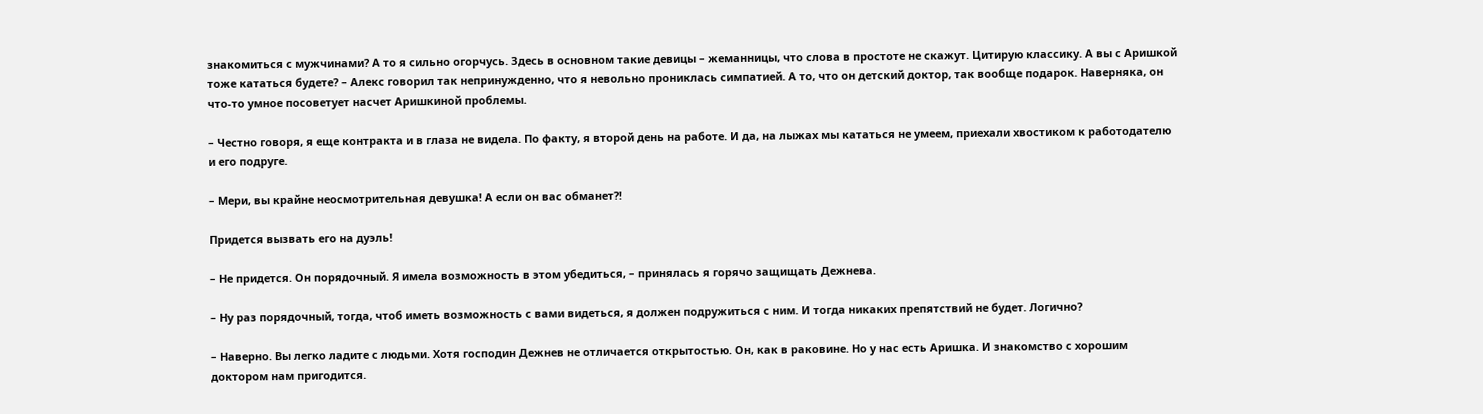знакомиться с мужчинами? А то я сильно огорчусь. Здесь в основном такие девицы – жеманницы, что слова в простоте не скажут. Цитирую классику. А вы с Аришкой тоже кататься будете? – Алекс говорил так непринужденно, что я невольно прониклась симпатией. А то, что он детский доктор, так вообще подарок. Наверняка, он что-то умное посоветует насчет Аришкиной проблемы.

– Честно говоря, я еще контракта и в глаза не видела. По факту, я второй день на работе. И да, на лыжах мы кататься не умеем, приехали хвостиком к работодателю и его подруге.

– Мери, вы крайне неосмотрительная девушка! А если он вас обманет?!

Придется вызвать его на дуэль!

– Не придется. Он порядочный. Я имела возможность в этом убедиться, – принялась я горячо защищать Дежнева.

– Ну раз порядочный, тогда, чтоб иметь возможность с вами видеться, я должен подружиться с ним. И тогда никаких препятствий не будет. Логично?

– Наверно. Вы легко ладите с людьми. Хотя господин Дежнев не отличается открытостью. Он, как в раковине. Но у нас есть Аришка. И знакомство с хорошим доктором нам пригодится.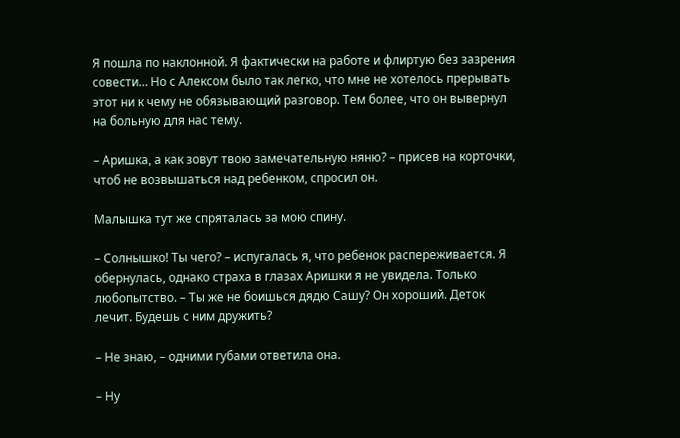Я пошла по наклонной. Я фактически на работе и флиртую без зазрения совести… Но с Алексом было так легко, что мне не хотелось прерывать этот ни к чему не обязывающий разговор. Тем более, что он вывернул на больную для нас тему.

– Аришка, а как зовут твою замечательную няню? – присев на корточки, чтоб не возвышаться над ребенком, спросил он.

Малышка тут же спряталась за мою спину.

– Солнышко! Ты чего? – испугалась я, что ребенок распереживается. Я обернулась, однако страха в глазах Аришки я не увидела. Только любопытство. – Ты же не боишься дядю Сашу? Он хороший. Деток лечит. Будешь с ним дружить?

– Не знаю, – одними губами ответила она.

– Ну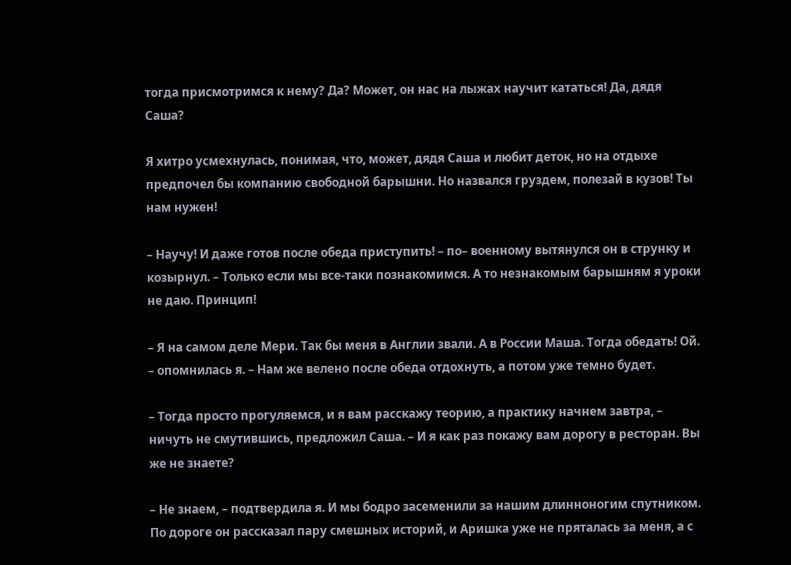тогда присмотримся к нему? Да? Может, он нас на лыжах научит кататься! Да, дядя Саша?

Я хитро усмехнулась, понимая, что, может, дядя Саша и любит деток, но на отдыхе предпочел бы компанию свободной барышни. Но назвался груздем, полезай в кузов! Ты нам нужен!

– Научу! И даже готов после обеда приступить! – по– военному вытянулся он в струнку и козырнул. – Только если мы все-таки познакомимся. А то незнакомым барышням я уроки не даю. Принцип!

– Я на самом деле Мери. Так бы меня в Англии звали. А в России Маша. Тогда обедать! Ой. – опомнилась я. – Нам же велено после обеда отдохнуть, а потом уже темно будет.

– Тогда просто прогуляемся, и я вам расскажу теорию, а практику начнем завтра, – ничуть не смутившись, предложил Саша. – И я как раз покажу вам дорогу в ресторан. Вы же не знаете?

– Не знаем, – подтвердила я. И мы бодро засеменили за нашим длинноногим спутником. По дороге он рассказал пару смешных историй, и Аришка уже не пряталась за меня, а с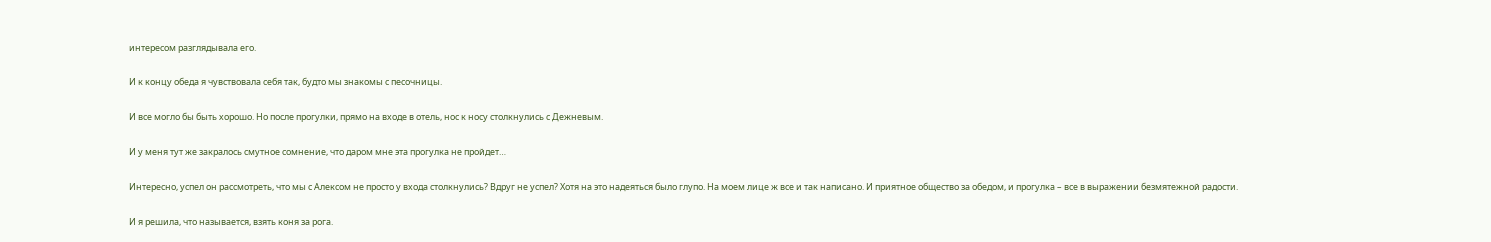интересом разглядывала его.

И к концу обеда я чувствовала себя так, будто мы знакомы с песочницы.

И все могло бы быть хорошо. Но после прогулки, прямо на входе в отель, нос к носу столкнулись с Дежневым.

И у меня тут же закралось смутное сомнение, что даром мне эта прогулка не пройдет…

Интересно, успел он рассмотреть, что мы с Алексом не просто у входа столкнулись? Вдруг не успел? Хотя на это надеяться было глупо. На моем лице ж все и так написано. И приятное общество за обедом, и прогулка – все в выражении безмятежной радости.

И я решила, что называется, взять коня за рога.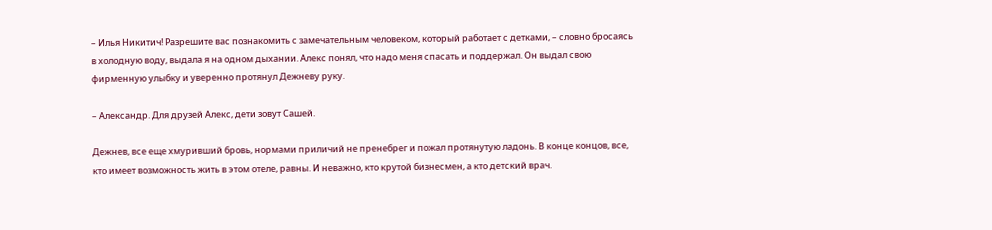– Илья Никитич! Разрешите вас познакомить с замечательным человеком, который работает с детками, – словно бросаясь в холодную воду, выдала я на одном дыхании. Алекс понял, что надо меня спасать и поддержал. Он выдал свою фирменную улыбку и уверенно протянул Дежневу руку.

– Александр. Для друзей Алекс, дети зовут Сашей.

Дежнев, все еще хмуривший бровь, нормами приличий не пренебрег и пожал протянутую ладонь. В конце концов, все, кто имеет возможность жить в этом отеле, равны. И неважно, кто крутой бизнесмен, а кто детский врач.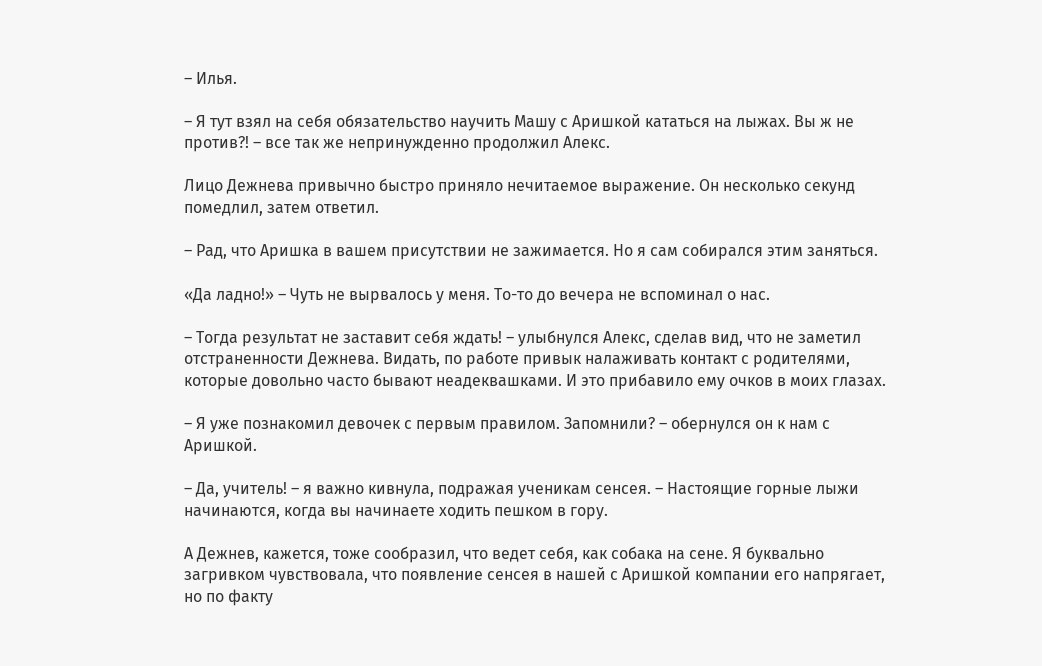– Илья.

– Я тут взял на себя обязательство научить Машу с Аришкой кататься на лыжах. Вы ж не против?! – все так же непринужденно продолжил Алекс.

Лицо Дежнева привычно быстро приняло нечитаемое выражение. Он несколько секунд помедлил, затем ответил.

– Рад, что Аришка в вашем присутствии не зажимается. Но я сам собирался этим заняться.

«Да ладно!» – Чуть не вырвалось у меня. То-то до вечера не вспоминал о нас.

– Тогда результат не заставит себя ждать! – улыбнулся Алекс, сделав вид, что не заметил отстраненности Дежнева. Видать, по работе привык налаживать контакт с родителями, которые довольно часто бывают неадеквашками. И это прибавило ему очков в моих глазах.

– Я уже познакомил девочек с первым правилом. Запомнили? – обернулся он к нам с Аришкой.

– Да, учитель! – я важно кивнула, подражая ученикам сенсея. – Настоящие горные лыжи начинаются, когда вы начинаете ходить пешком в гору.

А Дежнев, кажется, тоже сообразил, что ведет себя, как собака на сене. Я буквально загривком чувствовала, что появление сенсея в нашей с Аришкой компании его напрягает, но по факту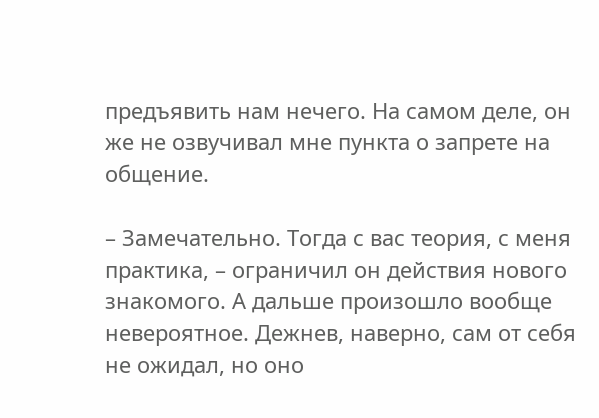предъявить нам нечего. На самом деле, он же не озвучивал мне пункта о запрете на общение.

– Замечательно. Тогда с вас теория, с меня практика, – ограничил он действия нового знакомого. А дальше произошло вообще невероятное. Дежнев, наверно, сам от себя не ожидал, но оно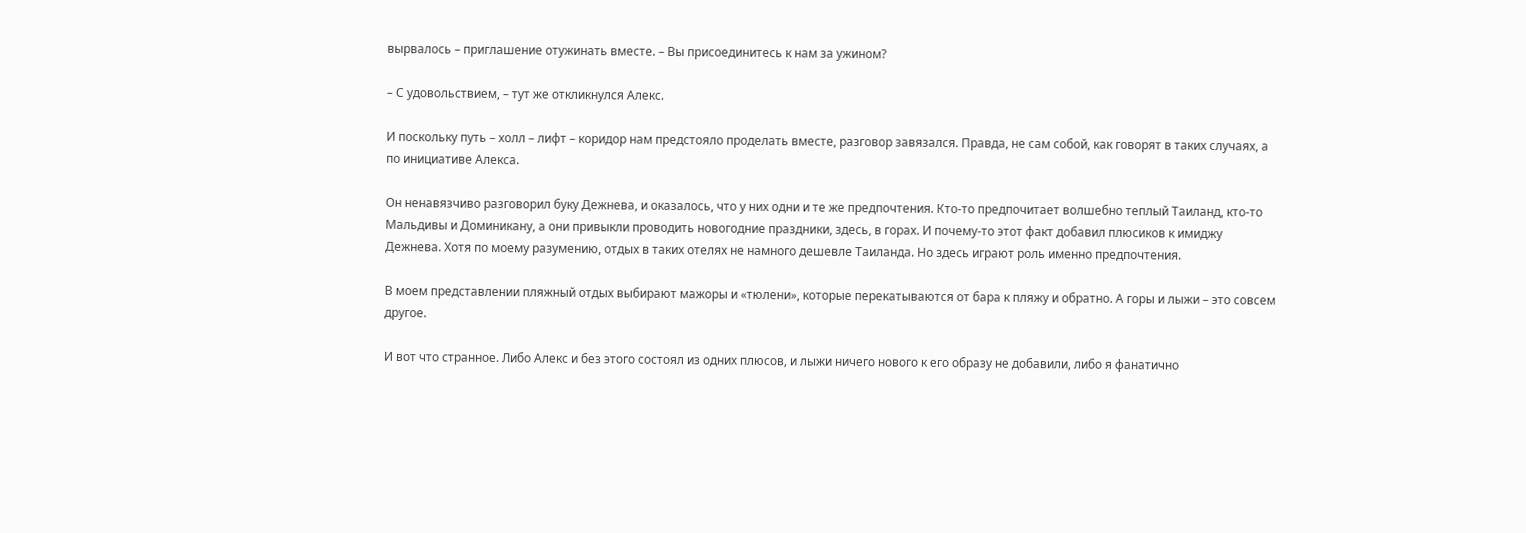вырвалось – приглашение отужинать вместе. – Вы присоединитесь к нам за ужином?

– С удовольствием, – тут же откликнулся Алекс.

И поскольку путь – холл – лифт – коридор нам предстояло проделать вместе, разговор завязался. Правда, не сам собой, как говорят в таких случаях, а по инициативе Алекса.

Он ненавязчиво разговорил буку Дежнева, и оказалось, что у них одни и те же предпочтения. Кто-то предпочитает волшебно теплый Таиланд, кто-то Мальдивы и Доминикану, а они привыкли проводить новогодние праздники, здесь, в горах. И почему-то этот факт добавил плюсиков к имиджу Дежнева. Хотя по моему разумению, отдых в таких отелях не намного дешевле Таиланда. Но здесь играют роль именно предпочтения.

В моем представлении пляжный отдых выбирают мажоры и «тюлени», которые перекатываются от бара к пляжу и обратно. А горы и лыжи – это совсем другое.

И вот что странное. Либо Алекс и без этого состоял из одних плюсов, и лыжи ничего нового к его образу не добавили, либо я фанатично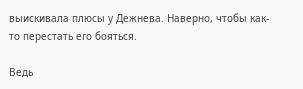выискивала плюсы у Дежнева. Наверно, чтобы как-то перестать его бояться.

Ведь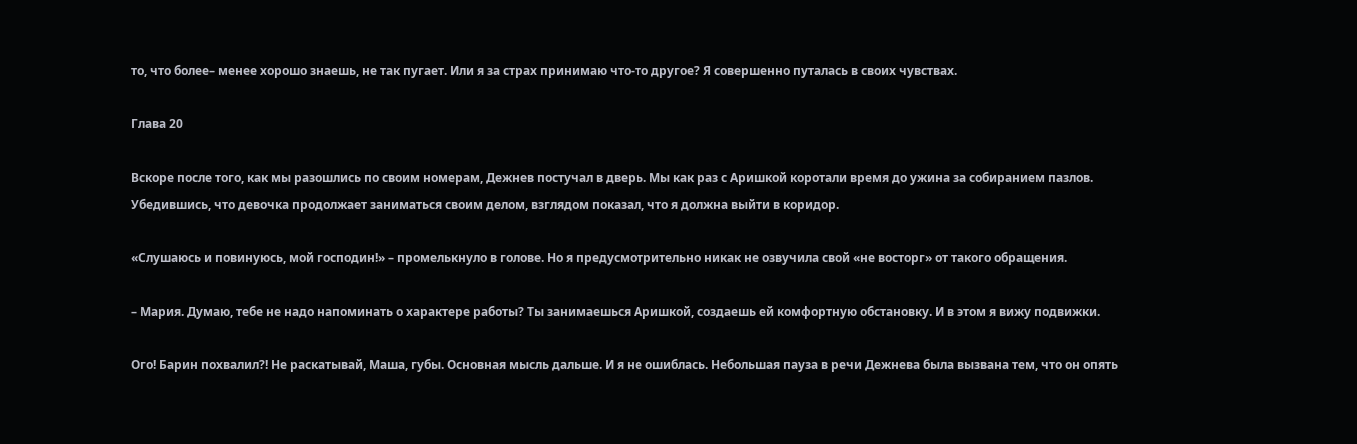то, что более– менее хорошо знаешь, не так пугает. Или я за страх принимаю что-то другое? Я совершенно путалась в своих чувствах.

Глава 20

Вскоре после того, как мы разошлись по своим номерам, Дежнев постучал в дверь. Мы как раз с Аришкой коротали время до ужина за собиранием пазлов. Убедившись, что девочка продолжает заниматься своим делом, взглядом показал, что я должна выйти в коридор.

«Слушаюсь и повинуюсь, мой господин!» – промелькнуло в голове. Но я предусмотрительно никак не озвучила свой «не восторг» от такого обращения.

– Мария. Думаю, тебе не надо напоминать о характере работы? Ты занимаешься Аришкой, создаешь ей комфортную обстановку. И в этом я вижу подвижки.

Ого! Барин похвалил?! Не раскатывай, Маша, губы. Основная мысль дальше. И я не ошиблась. Небольшая пауза в речи Дежнева была вызвана тем, что он опять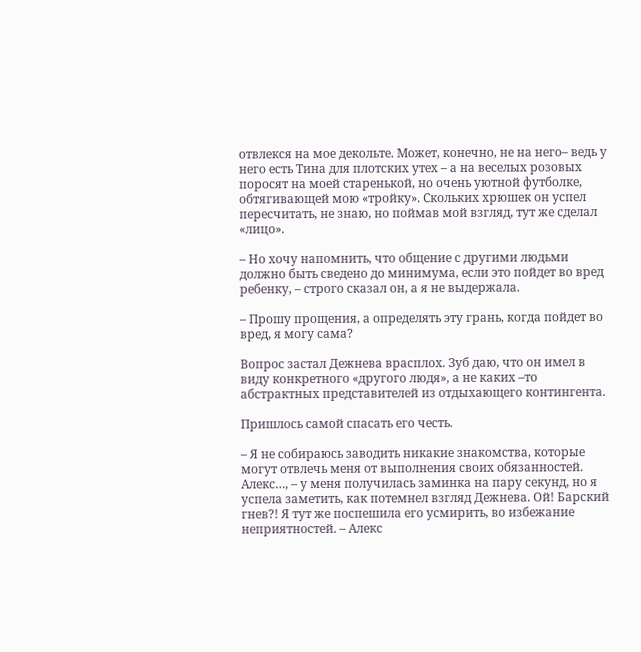отвлекся на мое декольте. Может, конечно, не на него– ведь у него есть Тина для плотских утех – а на веселых розовых поросят на моей старенькой, но очень уютной футболке, обтягивающей мою «тройку». Скольких хрюшек он успел пересчитать, не знаю, но поймав мой взгляд, тут же сделал «лицо».

– Но хочу напомнить, что общение с другими людьми должно быть сведено до минимума, если это пойдет во вред ребенку, – строго сказал он, а я не выдержала.

– Прошу прощения, а определять эту грань, когда пойдет во вред, я могу сама?

Вопрос застал Дежнева врасплох. Зуб даю, что он имел в виду конкретного «другого людя», а не каких –то абстрактных представителей из отдыхающего контингента.

Пришлось самой спасать его честь.

– Я не собираюсь заводить никакие знакомства, которые могут отвлечь меня от выполнения своих обязанностей. Алекс…, – у меня получилась заминка на пару секунд, но я успела заметить, как потемнел взгляд Дежнева. Ой! Барский гнев?! Я тут же поспешила его усмирить, во избежание неприятностей. – Алекс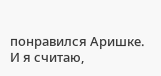понравился Аришке. И я считаю,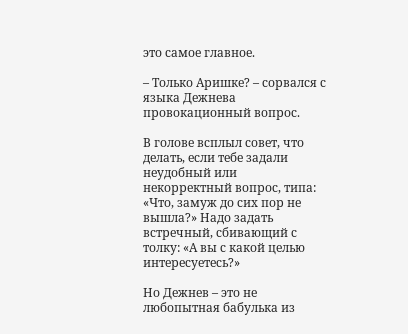это самое главное.

– Только Аришке? – сорвался с языка Дежнева провокационный вопрос.

В голове всплыл совет, что делать, если тебе задали неудобный или некорректный вопрос, типа: «Что, замуж до сих пор не вышла?» Надо задать встречный, сбивающий с толку: «А вы с какой целью интересуетесь?»

Но Дежнев – это не любопытная бабулька из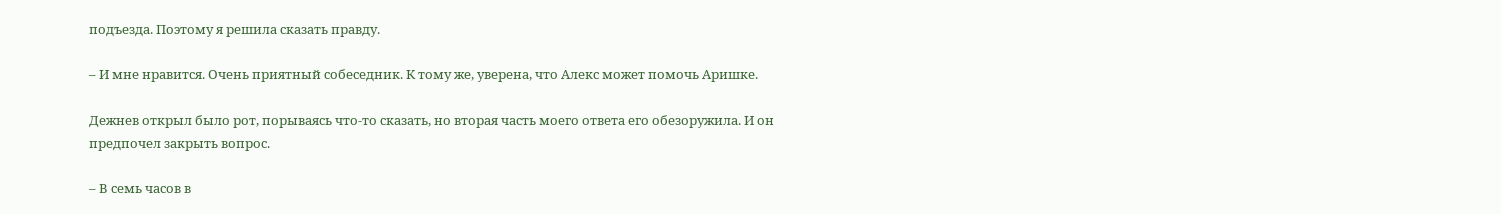подъезда. Поэтому я решила сказать правду.

– И мне нравится. Очень приятный собеседник. К тому же, уверена, что Алекс может помочь Аришке.

Дежнев открыл было рот, порываясь что-то сказать, но вторая часть моего ответа его обезоружила. И он предпочел закрыть вопрос.

– В семь часов в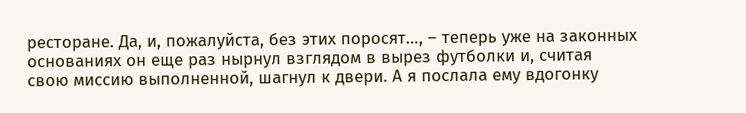ресторане. Да, и, пожалуйста, без этих поросят…, – теперь уже на законных основаниях он еще раз нырнул взглядом в вырез футболки и, считая свою миссию выполненной, шагнул к двери. А я послала ему вдогонку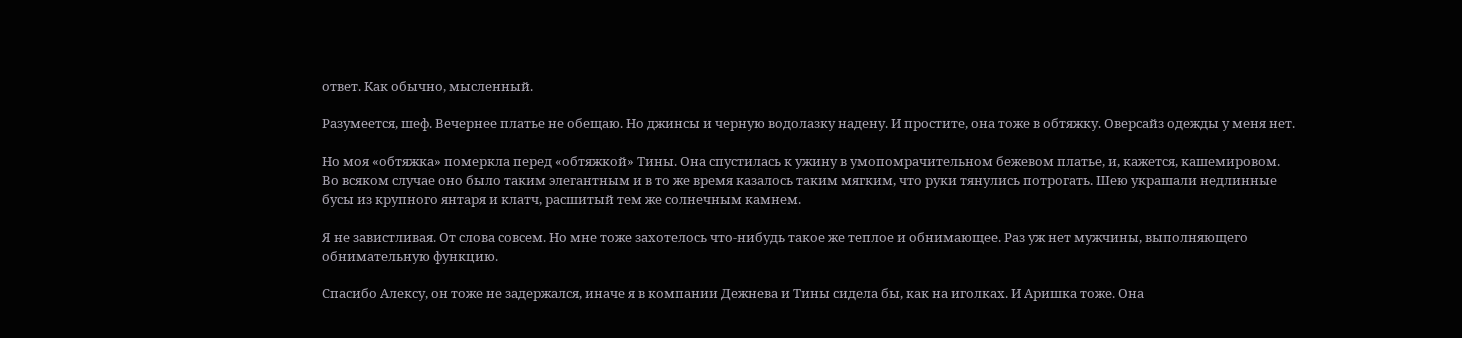ответ. Как обычно, мысленный.

Разумеется, шеф. Вечернее платье не обещаю. Но джинсы и черную водолазку надену. И простите, она тоже в обтяжку. Оверсайз одежды у меня нет.

Но моя «обтяжка» померкла перед «обтяжкой» Тины. Она спустилась к ужину в умопомрачительном бежевом платье, и, кажется, кашемировом. Во всяком случае оно было таким элегантным и в то же время казалось таким мягким, что руки тянулись потрогать. Шею украшали недлинные бусы из крупного янтаря и клатч, расшитый тем же солнечным камнем.

Я не завистливая. От слова совсем. Но мне тоже захотелось что-нибудь такое же теплое и обнимающее. Раз уж нет мужчины, выполняющего обнимательную функцию.

Спасибо Алексу, он тоже не задержался, иначе я в компании Дежнева и Тины сидела бы, как на иголках. И Аришка тоже. Она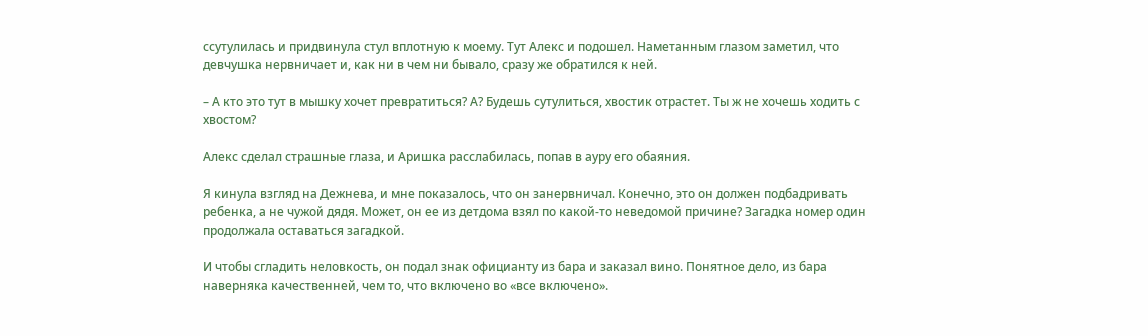ссутулилась и придвинула стул вплотную к моему. Тут Алекс и подошел. Наметанным глазом заметил, что девчушка нервничает и, как ни в чем ни бывало, сразу же обратился к ней.

– А кто это тут в мышку хочет превратиться? А? Будешь сутулиться, хвостик отрастет. Ты ж не хочешь ходить с хвостом?

Алекс сделал страшные глаза, и Аришка расслабилась, попав в ауру его обаяния.

Я кинула взгляд на Дежнева, и мне показалось, что он занервничал. Конечно, это он должен подбадривать ребенка, а не чужой дядя. Может, он ее из детдома взял по какой-то неведомой причине? Загадка номер один продолжала оставаться загадкой.

И чтобы сгладить неловкость, он подал знак официанту из бара и заказал вино. Понятное дело, из бара наверняка качественней, чем то, что включено во «все включено».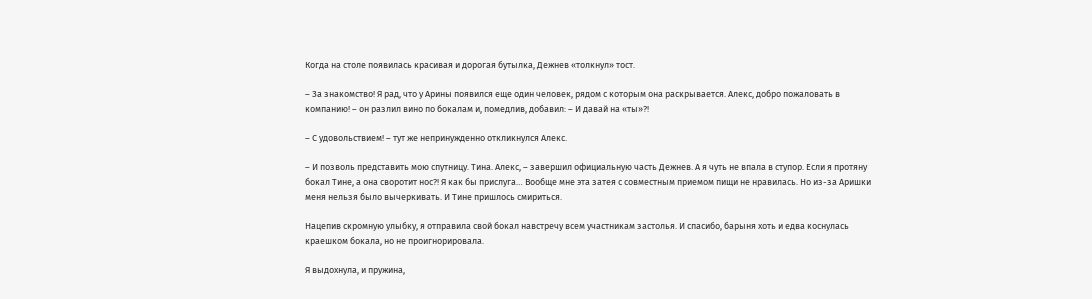Когда на столе появилась красивая и дорогая бутылка, Дежнев «толкнул» тост.

– За знакомство! Я рад, что у Арины появился еще один человек, рядом с которым она раскрывается. Алекс, добро пожаловать в компанию! – он разлил вино по бокалам и, помедлив, добавил: – И давай на «ты»?!

– С удовольствием! – тут же непринужденно откликнулся Алекс.

– И позволь представить мою спутницу. Тина. Алекс, – завершил официальную часть Дежнев. А я чуть не впала в ступор. Если я протяну бокал Тине, а она своротит нос?! Я как бы прислуга… Вообще мне эта затея с совместным приемом пищи не нравилась. Но из-за Аришки меня нельзя было вычеркивать. И Тине пришлось смириться.

Нацепив скромную улыбку, я отправила свой бокал навстречу всем участникам застолья. И спасибо, барыня хоть и едва коснулась краешком бокала, но не проигнорировала.

Я выдохнула, и пружина,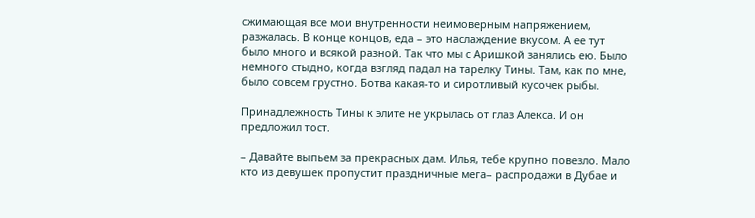сжимающая все мои внутренности неимоверным напряжением, разжалась. В конце концов, еда – это наслаждение вкусом. А ее тут было много и всякой разной. Так что мы с Аришкой занялись ею. Было немного стыдно, когда взгляд падал на тарелку Тины. Там, как по мне, было совсем грустно. Ботва какая-то и сиротливый кусочек рыбы.

Принадлежность Тины к элите не укрылась от глаз Алекса. И он предложил тост.

– Давайте выпьем за прекрасных дам. Илья, тебе крупно повезло. Мало кто из девушек пропустит праздничные мега– распродажи в Дубае и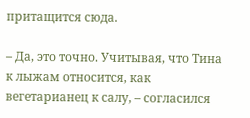притащится сюда.

– Да, это точно. Учитывая, что Тина к лыжам относится, как вегетарианец к салу, – согласился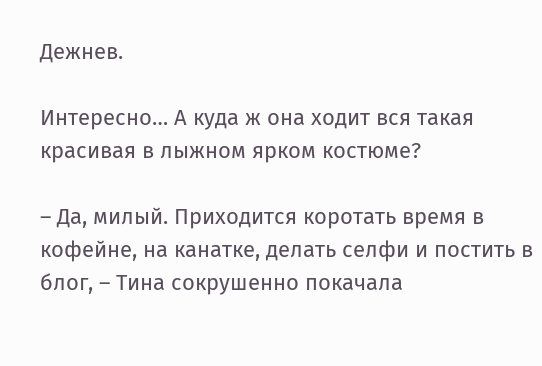Дежнев.

Интересно… А куда ж она ходит вся такая красивая в лыжном ярком костюме?

– Да, милый. Приходится коротать время в кофейне, на канатке, делать селфи и постить в блог, – Тина сокрушенно покачала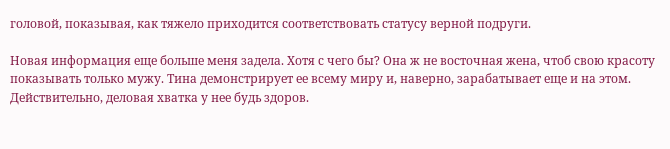головой, показывая, как тяжело приходится соответствовать статусу верной подруги.

Новая информация еще больше меня задела. Хотя с чего бы? Она ж не восточная жена, чтоб свою красоту показывать только мужу. Тина демонстрирует ее всему миру и, наверно, зарабатывает еще и на этом. Действительно, деловая хватка у нее будь здоров.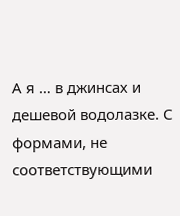А я … в джинсах и дешевой водолазке. С формами, не соответствующими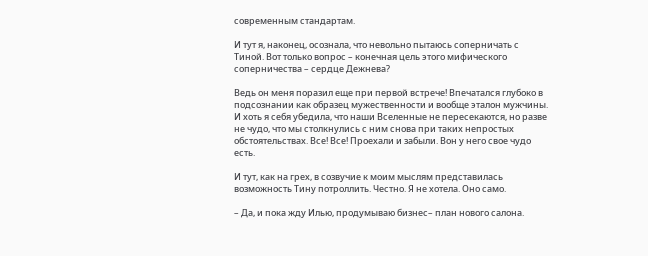современным стандартам.

И тут я, наконец, осознала, что невольно пытаюсь соперничать с Тиной. Вот только вопрос – конечная цель этого мифического соперничества – сердце Дежнева?

Ведь он меня поразил еще при первой встрече! Впечатался глубоко в подсознании как образец мужественности и вообще эталон мужчины. И хоть я себя убедила, что наши Вселенные не пересекаются, но разве не чудо, что мы столкнулись с ним снова при таких непростых обстоятельствах. Все! Все! Проехали и забыли. Вон у него свое чудо есть.

И тут, как на грех, в созвучие к моим мыслям представилась возможность Тину потроллить. Честно. Я не хотела. Оно само.

– Да, и пока жду Илью, продумываю бизнес– план нового салона.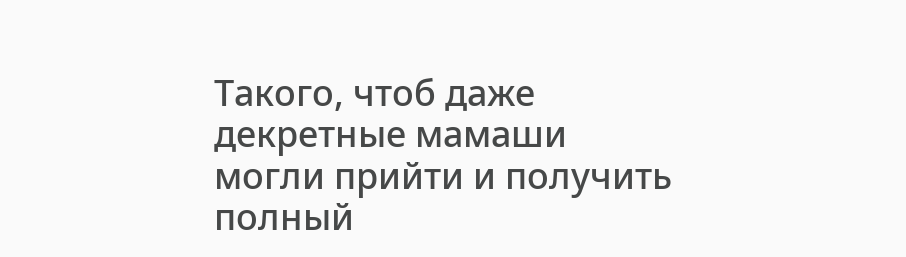Такого, чтоб даже декретные мамаши могли прийти и получить полный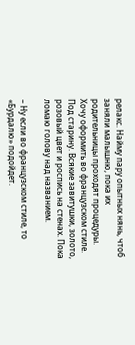релакс. Найму пару опытных нянь, чтоб заняли малышню, пока их родительницы проходят процедуры. Хочу оформить во французском стиле. Под старину. Всякие завитушки, золото, розовый цвет и роспись на стенах. Пока ломаю голову над названием.

– Ну если во французском стиле, то «Бурдалю» подойдет.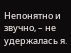Непонятно и звучно, – не удержалась я.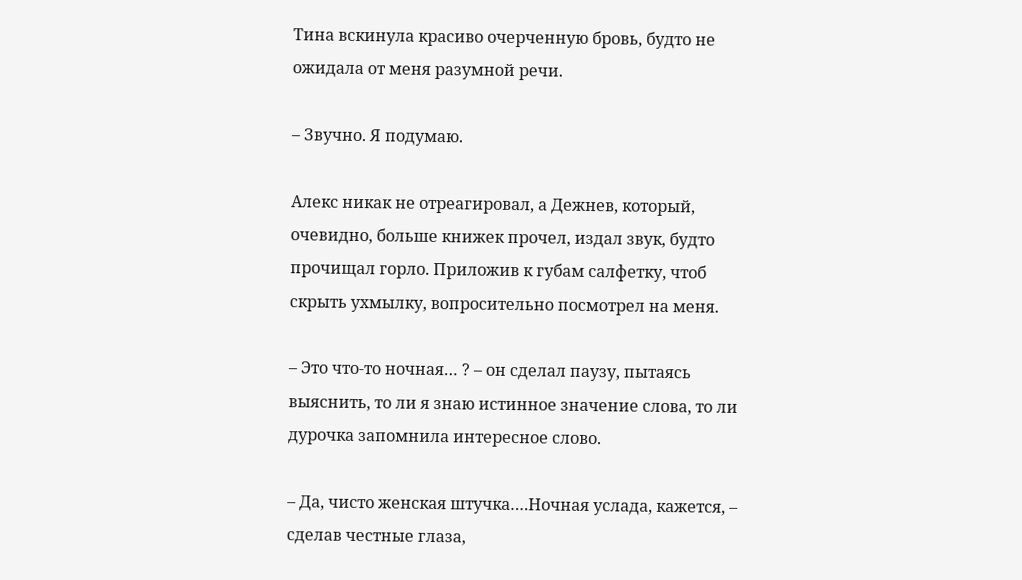Тина вскинула красиво очерченную бровь, будто не ожидала от меня разумной речи.

– Звучно. Я подумаю.

Алекс никак не отреагировал, а Дежнев, который, очевидно, больше книжек прочел, издал звук, будто прочищал горло. Приложив к губам салфетку, чтоб скрыть ухмылку, вопросительно посмотрел на меня.

– Это что-то ночная… ? – он сделал паузу, пытаясь выяснить, то ли я знаю истинное значение слова, то ли дурочка запомнила интересное слово.

– Да, чисто женская штучка….Ночная услада, кажется, – сделав честные глаза,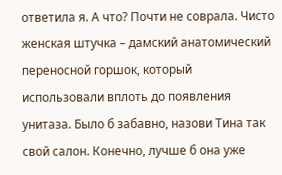ответила я. А что? Почти не соврала. Чисто женская штучка – дамский анатомический переносной горшок, который использовали вплоть до появления унитаза. Было б забавно, назови Тина так свой салон. Конечно, лучше б она уже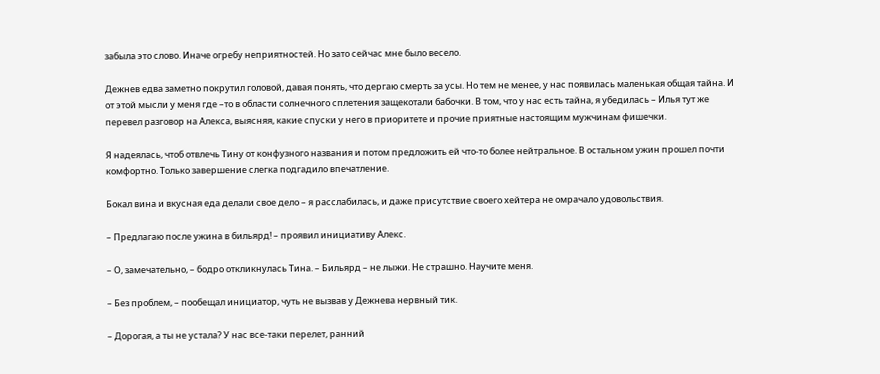забыла это слово. Иначе огребу неприятностей. Но зато сейчас мне было весело.

Дежнев едва заметно покрутил головой, давая понять, что дергаю смерть за усы. Но тем не менее, у нас появилась маленькая общая тайна. И от этой мысли у меня где –то в области солнечного сплетения защекотали бабочки. В том, что у нас есть тайна, я убедилась – Илья тут же перевел разговор на Алекса, выясняя, какие спуски у него в приоритете и прочие приятные настоящим мужчинам фишечки.

Я надеялась, чтоб отвлечь Тину от конфузного названия и потом предложить ей что-то более нейтральное. В остальном ужин прошел почти комфортно. Только завершение слегка подгадило впечатление.

Бокал вина и вкусная еда делали свое дело – я расслабилась, и даже присутствие своего хейтера не омрачало удовольствия.

– Предлагаю после ужина в бильярд! – проявил инициативу Алекс.

– О, замечательно, – бодро откликнулась Тина. – Бильярд – не лыжи. Не страшно. Научите меня.

– Без проблем, – пообещал инициатор, чуть не вызвав у Дежнева нервный тик.

– Дорогая, а ты не устала? У нас все-таки перелет, ранний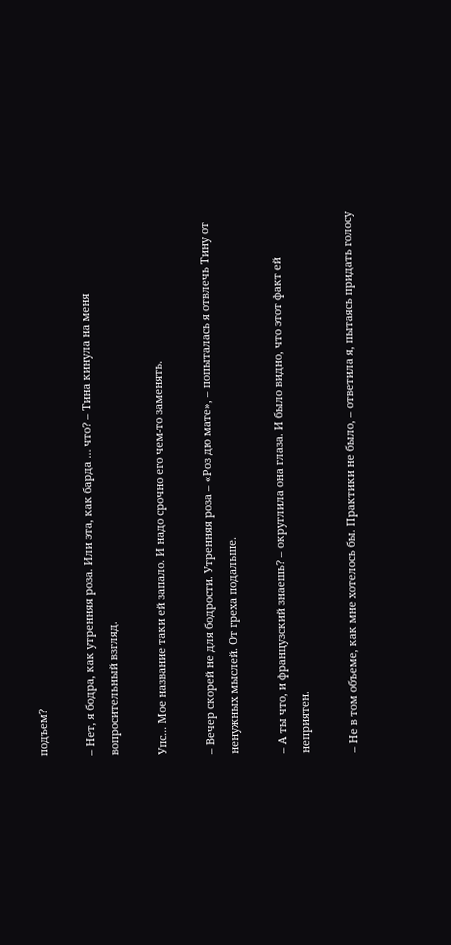подъем?

– Нет, я бодра, как утренняя роза. Или эта, как барда … что? – Тина кинула на меня вопросительный взгляд.

Упс... Мое название таки ей запало. И надо срочно его чем-то заменять.

– Вечер скорей не для бодрости. Утренняя роза – «Роз дю мате», – попыталась я отвлечь Тину от ненужных мыслей. От греха подальше.

– А ты что, и французский знаешь? – округлила она глаза. И было видно, что этот факт ей неприятен.

– Не в том объеме, как мне хотелось бы. Практики не было, – ответила я, пытаясь придать голосу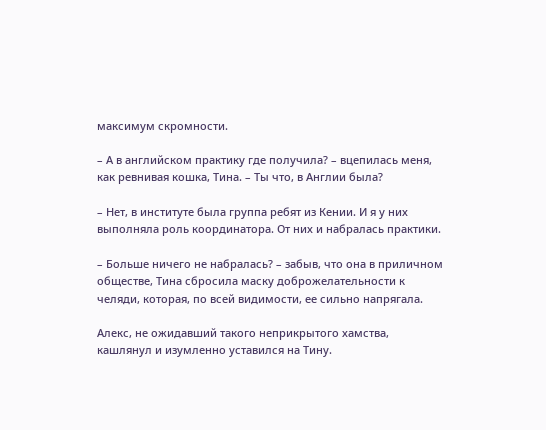максимум скромности.

– А в английском практику где получила? – вцепилась меня, как ревнивая кошка, Тина. – Ты что, в Англии была?

– Нет, в институте была группа ребят из Кении. И я у них выполняла роль координатора. От них и набралась практики.

– Больше ничего не набралась? – забыв, что она в приличном обществе, Тина сбросила маску доброжелательности к челяди, которая, по всей видимости, ее сильно напрягала.

Алекс, не ожидавший такого неприкрытого хамства, кашлянул и изумленно уставился на Тину.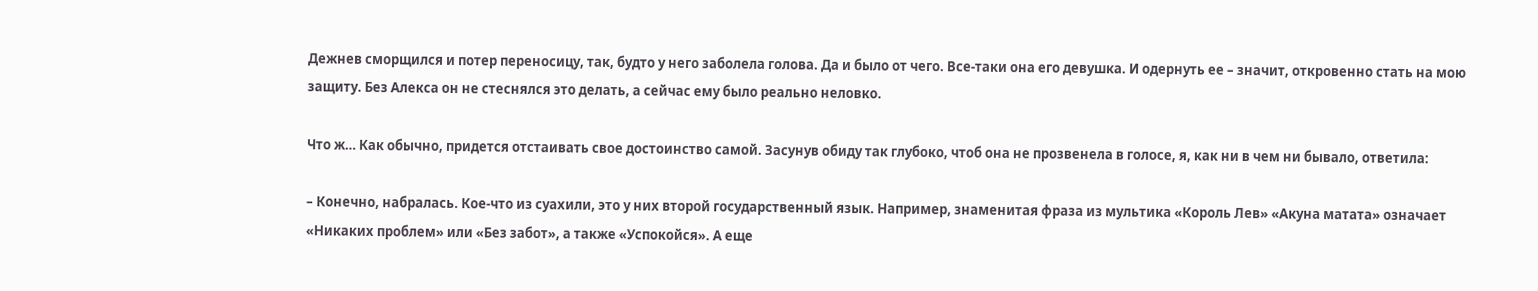Дежнев сморщился и потер переносицу, так, будто у него заболела голова. Да и было от чего. Все-таки она его девушка. И одернуть ее – значит, откровенно стать на мою защиту. Без Алекса он не стеснялся это делать, а сейчас ему было реально неловко.

Что ж… Как обычно, придется отстаивать свое достоинство самой. Засунув обиду так глубоко, чтоб она не прозвенела в голосе, я, как ни в чем ни бывало, ответила:

– Конечно, набралась. Кое-что из суахили, это у них второй государственный язык. Например, знаменитая фраза из мультика «Король Лев» «Акуна матата» означает «Никаких проблем» или «Без забот», а также «Успокойся». А еще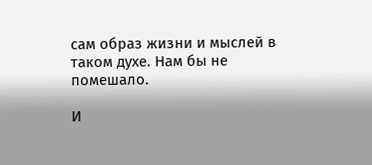сам образ жизни и мыслей в таком духе. Нам бы не помешало.

И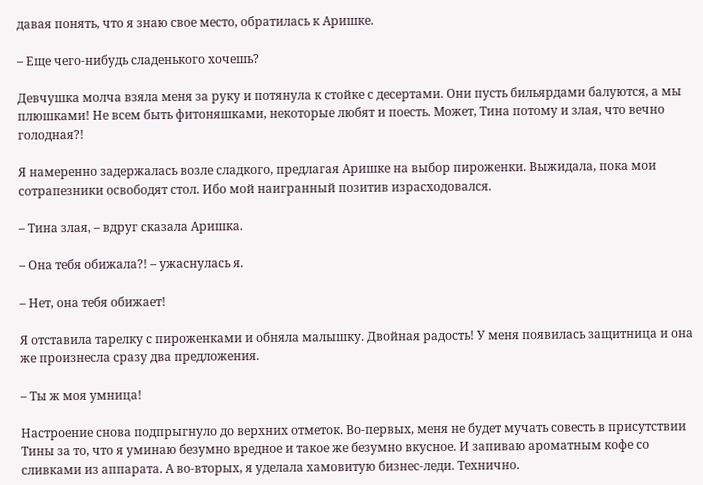давая понять, что я знаю свое место, обратилась к Аришке.

– Еще чего-нибудь сладенького хочешь?

Девчушка молча взяла меня за руку и потянула к стойке с десертами. Они пусть бильярдами балуются, а мы плюшками! Не всем быть фитоняшками, некоторые любят и поесть. Может, Тина потому и злая, что вечно голодная?!

Я намеренно задержалась возле сладкого, предлагая Аришке на выбор пироженки. Выжидала, пока мои сотрапезники освободят стол. Ибо мой наигранный позитив израсходовался.

– Тина злая, – вдруг сказала Аришка.

– Она тебя обижала?! – ужаснулась я.

– Нет, она тебя обижает!

Я отставила тарелку с пироженками и обняла малышку. Двойная радость! У меня появилась защитница и она же произнесла сразу два предложения.

– Ты ж моя умница!

Настроение снова подпрыгнуло до верхних отметок. Во-первых, меня не будет мучать совесть в присутствии Тины за то, что я уминаю безумно вредное и такое же безумно вкусное. И запиваю ароматным кофе со сливками из аппарата. А во-вторых, я уделала хамовитую бизнес-леди. Технично.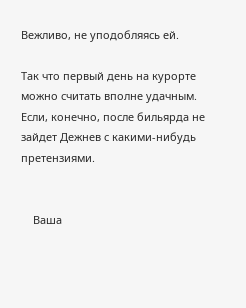Вежливо, не уподобляясь ей.

Так что первый день на курорте можно считать вполне удачным. Если, конечно, после бильярда не зайдет Дежнев с какими-нибудь претензиями.


    Ваша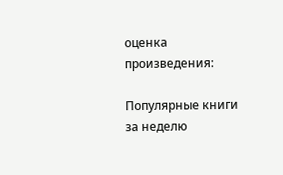оценка произведения:

Популярные книги за неделю